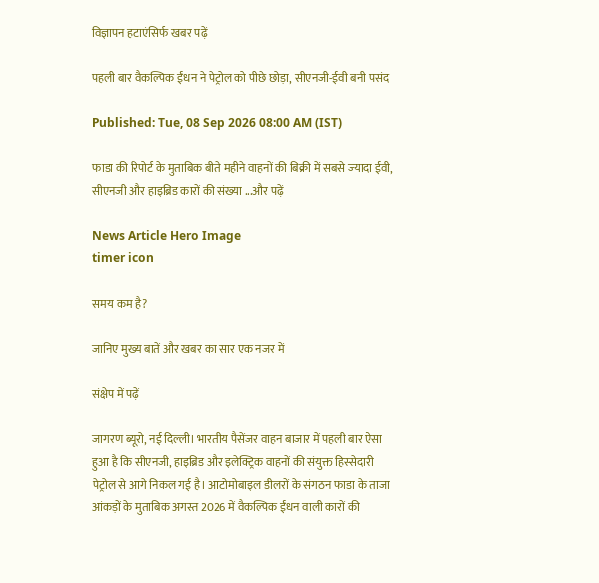विज्ञापन हटाएंसिर्फ खबर पढ़ें

पहली बार वैकल्पिक ईंधन ने पेट्रोल को पीछे छोड़ा, सीएनजी-ईवी बनी पसंद

Published: Tue, 08 Sep 2026 08:00 AM (IST)

फाडा की रिपोर्ट के मुताबिक बीते महीने वाहनों की बिक्री में सबसे ज्‍यादा ईवी, सीएनजी और हाइब्रिड कारों की संख्‍या ...और पढ़ें

News Article Hero Image
timer icon

समय कम है?

जानिए मुख्य बातें और खबर का सार एक नजर में

संक्षेप में पढ़ें

जागरण ब्यूरो, नई दिल्ली। भारतीय पैसेंजर वाहन बाजार में पहली बार ऐसा हुआ है कि सीएनजी, हाइब्रिड और इलेक्ट्रिक वाहनों की संयुक्त हिस्सेदारी पेट्रोल से आगे निकल गई है। आटोमोबाइल डीलरों के संगठन फाडा के ताजा आंकड़ों के मुताबिक अगस्त 2026 में वैकल्पिक ईंधन वाली कारों की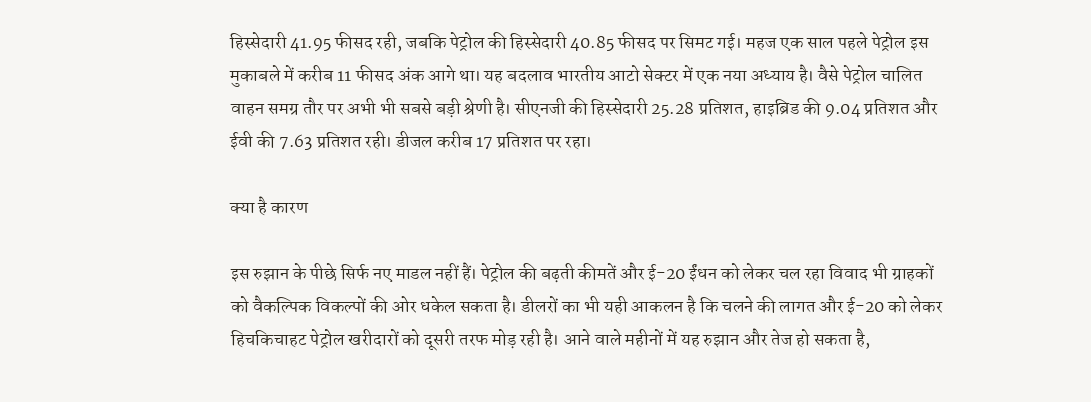हिस्सेदारी 41.95 फीसद रही, जबकि पेट्रोल की हिस्सेदारी 40.85 फीसद पर सिमट गई। महज एक साल पहले पेट्रोल इस मुकाबले में करीब 11 फीसद अंक आगे था। यह बदलाव भारतीय आटो सेक्टर में एक नया अध्याय है। वैसे पेट्रोल चालित वाहन समग्र तौर पर अभी भी सबसे बड़ी श्रेणी है। सीएनजी की हिस्सेदारी 25.28 प्रतिशत, हाइब्रिड की 9.04 प्रतिशत और ईवी की 7.63 प्रतिशत रही। डीजल करीब 17 प्रतिशत पर रहा।

क्‍या है कारण

इस रुझान के पीछे सिर्फ नए माडल नहीं हैं। पेट्रोल की बढ़ती कीमतें और ई-20 ईंधन को लेकर चल रहा विवाद भी ग्राहकों को वैकल्पिक विकल्पों की ओर धकेल सकता है। डीलरों का भी यही आकलन है कि चलने की लागत और ई-20 को लेकर हिचकिचाहट पेट्रोल खरीदारों को दूसरी तरफ मोड़ रही है। आने वाले महीनों में यह रुझान और तेज हो सकता है,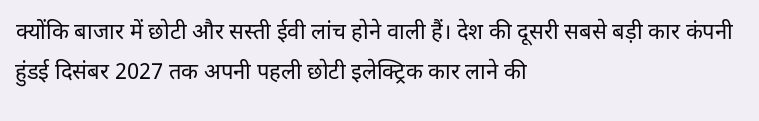क्योंकि बाजार में छोटी और सस्ती ईवी लांच होने वाली हैं। देश की दूसरी सबसे बड़ी कार कंपनी हुंडई दिसंबर 2027 तक अपनी पहली छोटी इलेक्ट्रिक कार लाने की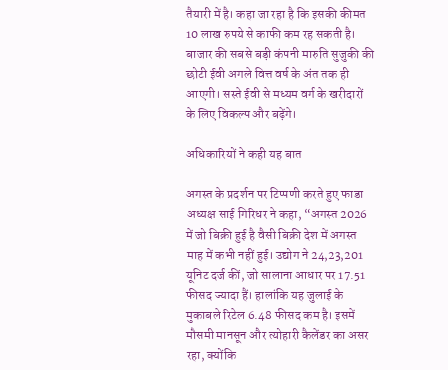तैयारी में है। कहा जा रहा है कि इसकी कीमत 10 लाख रुपये से काफी कम रह सकती है। बाजार की सबसे बड़ी कंपनी मारुति सुजुकी की छोटी ईवी अगले वित्त वर्ष के अंत तक ही आएगी। सस्ते ईवी से मध्यम वर्ग के खरीदारों के लिए विकल्प और बढ़ेंगे।

अधिकारियों ने कही यह बात

अगस्त के प्रदर्शन पर टिप्पणी करते हुए फाडा अध्यक्ष साई गिरिधर ने कहा, “अगस्त 2026 में जो बिक्री हुई है वैसी बिक्री देश में अगस्त माह में कभी नहीं हुई। उद्योग ने 24,23,201 यूनिट दर्ज कीं, जो सालाना आधार पर 17.51 फीसद ज्यादा हैं। हालांकि यह जुलाई के मुकाबले रिटेल 6.48 फीसद कम है। इसमें मौसमी मानसून और त्योहारी कैलेंडर का असर रहा, क्योंकि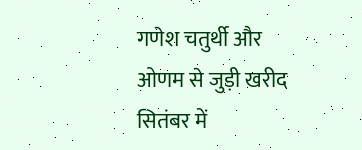गणेश चतुर्थी और ओणम से जुड़ी खरीद सितंबर में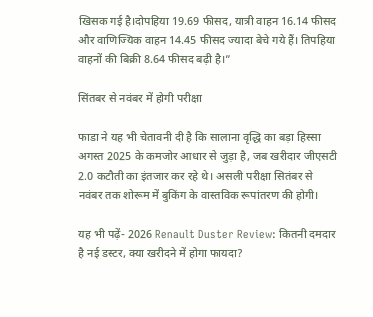खिसक गई है।दोपहिया 19.69 फीसद, यात्री वाहन 16.14 फीसद और वाणिज्यिक वाहन 14.45 फीसद ज्यादा बेचे गये हैं। तिपहिया वाहनों की बिक्री 8.64 फीसद बढ़ी है।”

सिंतबर से नवंबर में होगी परीक्षा

फाडा ने यह भी चेतावनी दी है कि सालाना वृद्धि का बड़ा हिस्सा अगस्त 2025 के कमजोर आधार से जुड़ा है, जब खरीदार जीएसटी 2.0 कटौती का इंतजार कर रहे थे। असली परीक्षा सितंबर से नवंबर तक शोरूम में बुकिंग के वास्तविक रूपांतरण की होगी।

यह भी पढ़ें- 2026 Renault Duster Review: कितनी दमदार है नई डस्‍टर, क्‍या खरीदने में होगा फायदा?